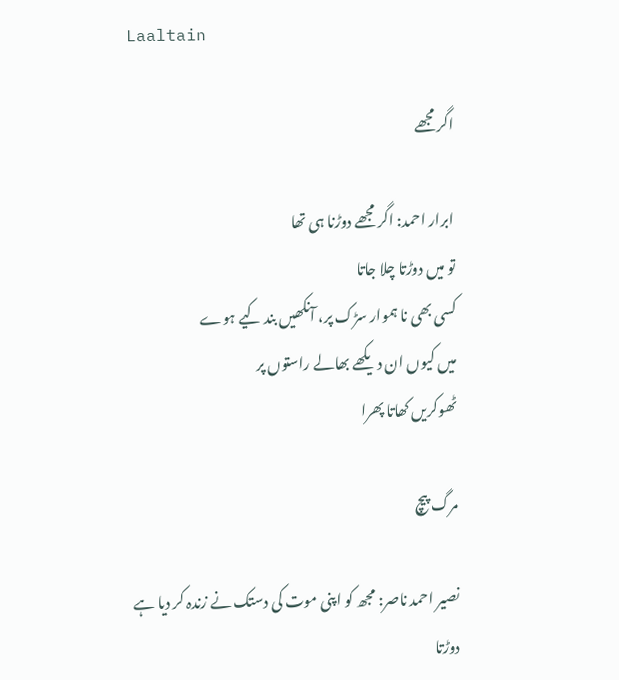Laaltain

اگر مجھے

ابرار احمد: اگر مجھے دوڑنا ہی تھا
تو میں دوڑتا چلا جاتا
کسی بھی نا ہموار سڑک پر، آنکھیں بند کیے ہوے
میں کیوں ان دیکھے بھالے راستوں پر
ٹھوکریں کھاتا پھرا

مرگ پیچ

نصیر احمد ناصر: مجھ کو اپنی موت کی دستک نے زندہ کر دیا ہے
دوڑتا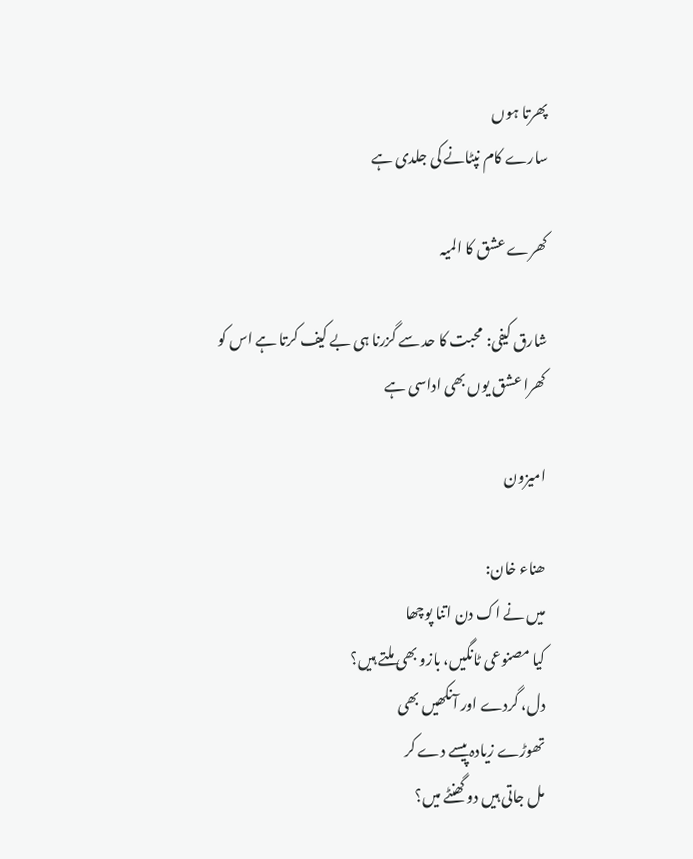پھرتا ہوں
سارے کام نپٹانے کی جلدی ہے

کھرے عشق کا المیہ

شارق کیفی: محبت کا حد سے گزرنا ہی بے کیف کرتا ہے اس کو
کھرا عشق یوں بھی اداسی ہے

امیزون

ھناء خان:
میں نے اک دن اتنا پوچھا
کیا مصنوعی ٹانگیں، بازو بھی ملتے ہیں؟
دل، گردے اور آنکھیں بھی
تھوڑے زیادہ پیسے دے کر
مل جاتی ہیں دو گھنٹے میں؟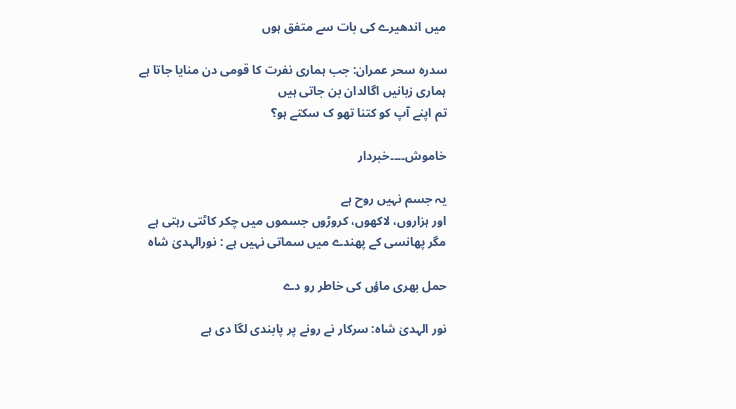میں اندھیرے کی بات سے متفق ہوں

سدرہ سحر عمران: جب ہماری نفرت کا قومی دن منایا جاتا ہے
ہماری زبانیں اگالدان بن جاتی ہیں
تم اپنے آپ کو کتنا تھو ک سکتے ہو؟

خاموش۔۔۔۔خبردار

یہ جسم نہیں روح ہے
اور ہزاروں، لاکھوں، کروڑوں جسموں میں چکر کاٹتی رہتی ہے
مگر پھانسی کے پھندے میں سماتی نہیں ہے : نورالہدیٰ شاہ

حمل بھری ماؤں کی خاطر رو دے

نور الہدیٰ شاہ: سرکار نے رونے پر پابندی لگا دی ہے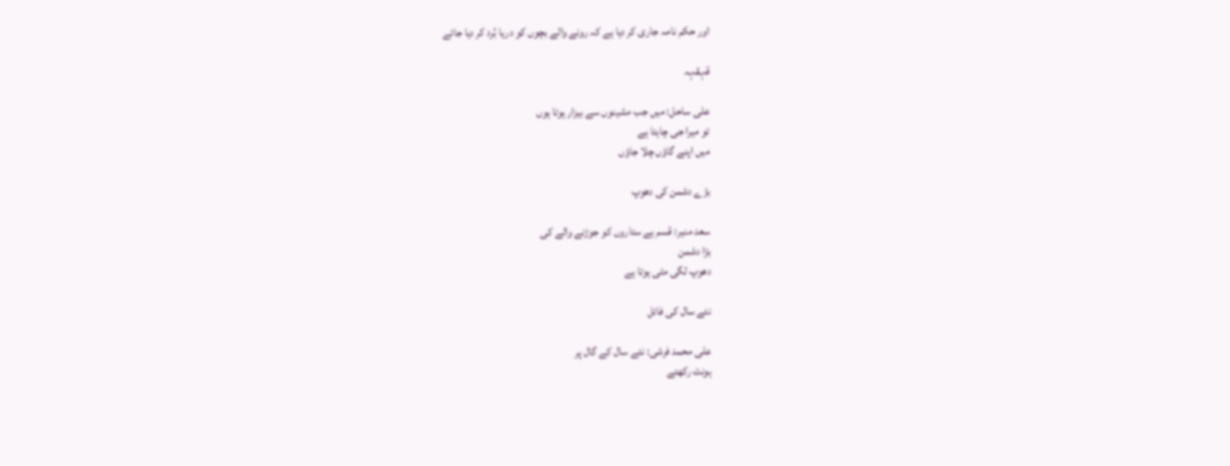اور حکم نامہ جاری کر دیا ہے کہ رونے والے بچوں کو دریا بُرد کر دیا جائے

قہقہہ

علی ساحل: میں جب مشینوں سے بیزار ہوتا ہوں
تو میرا جی چاہتا ہے
میں اپنے گاؤں چلا جاؤں

بڑے دشمن کی دھوپ

سعد منیر: قسم ہے ستاروں کو جوڑنے والے کی
بڑا دشمن
دھوپ لگی مٹی ہوتا ہے

نئے سال کی فائل

علی محمد فرشی: نئے سال کے گال پر
ہونٹ رکھتے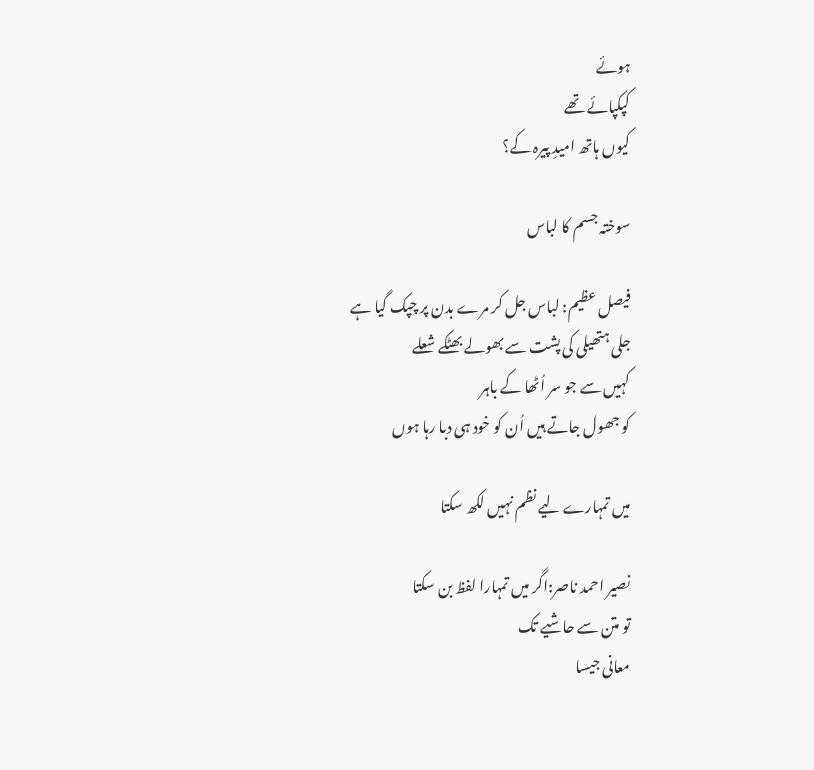ہوئے
کپکپائے تھے
کیوں ہاتھ امیدِ پیرہ کے؟

سوختہ جسم کا لباس

فیصل عظیم: لباس جل کر مرے بدن پر چپک گیا ہے
جلی ہتھیلی کی پشت سے بھولے بھٹکے شعلے
کہیں سے جو سر اُٹھا کے باہر
کو جھول جاتے ہیں اُن کو خود ہی دبا رہا ہوں

میں تمہارے لیے نظم نہیں لکھ سکتا

نصیر احمد ناصر:اگر میں تمہارا لفظ بن سکتا
تو متن سے حاشیے تک
معانی جیسا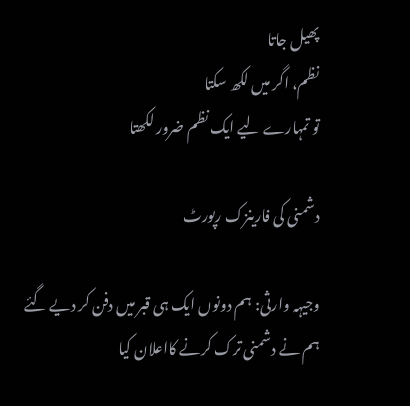پھیل جاتا
نظم، اگر میں لکھ سکتا
تو تمہارے لیے ایک نظم ضرور لکھتا

دشمنی کی فارینزک رپورٹ

وجیہہ وارثی: ہم دونوں ایک ہی قبر میں دفن کر دیے گئے
ہم نے دشمنی ترک کرنے کااعلان کیا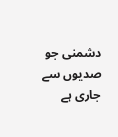دشمنی جو صدیوں سے جاری ہے